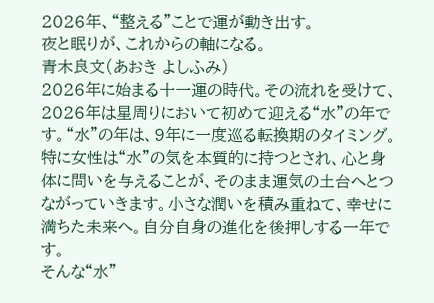2026年、“整える”ことで運が動き出す。
夜と眠りが、これからの軸になる。
青木良文(あおき よしふみ)
2026年に始まる十一運の時代。その流れを受けて、2026年は星周りにおいて初めて迎える“水”の年です。“水”の年は、9年に一度巡る転換期のタイミング。
特に女性は“水”の気を本質的に持つとされ、心と身体に問いを与えることが、そのまま運気の土台へとつながっていきます。小さな潤いを積み重ねて、幸せに満ちた未来へ。自分自身の進化を後押しする一年です。
そんな“水”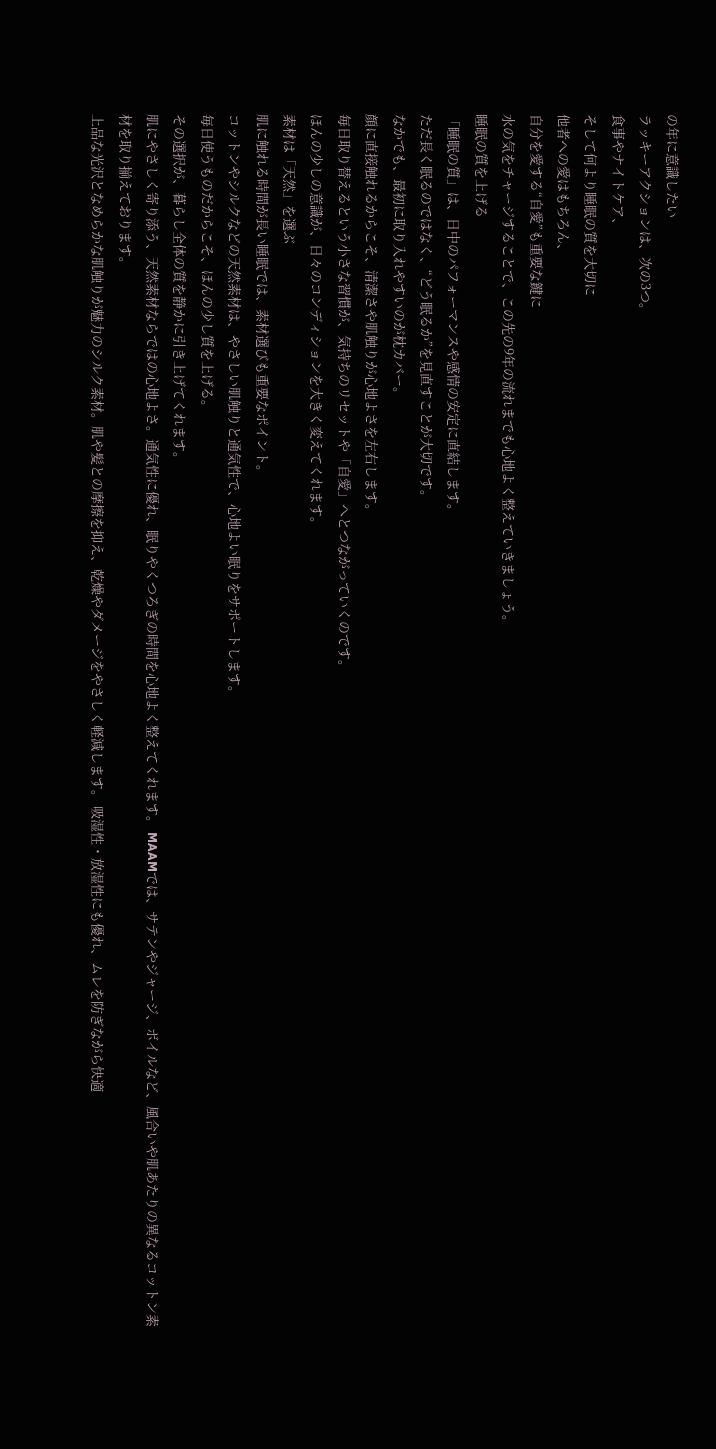の年に意識したい
ラッキーアクションは、次の3つ。
食事やナイトケア、
そして何より睡眠の質を大切に
他者への愛はもちろん、
自分を愛する“自愛”も重要な鍵に
水の気をチャージすることで、この先の9年の流れまでも心地よく整えていきましょう。
睡眠の質を上げる
「睡眠の質」は、日中のパフォーマンスや感情の安定に直結します。
ただ長く眠るのではなく、“どう眠るか”を見直すことが大切です。
なかでも、最初に取り入れやすいのが枕カバー。
顔に直接触れるからこそ、清潔さや肌触りが心地よさを左右します。
毎日取り替えるという小さな習慣が、気持ちのリセットや「自愛」へとつながっていくのです。
ほんの少しの意識が、日々のコンディションを大きく変えてくれます。
素材は「天然」を選ぶ
肌に触れる時間が長い睡眠では、素材選びも重要なポイント。
コットンやシルクなどの天然素材は、やさしい肌触りと通気性で、心地よい眠りをサポートします。
毎日使うものだからこそ、ほんの少し質を上げる。
その選択が、暮らし全体の質を静かに引き上げてくれます。
肌にやさしく寄り添う、天然素材ならではの心地よさ。通気性に優れ、眠りやくつろぎの時間を心地よく整えてくれます。 MAAMでは、サテンやジャージ、ボイルなど、風合いや肌あたりの異なるコットン素材を取り揃えております。
上品な光沢となめらかな肌触りが魅力のシルク素材。肌や髪との摩擦を抑え、乾燥やダメージをやさしく軽減します。 吸湿性・放湿性にも優れ、ムレを防ぎながら快適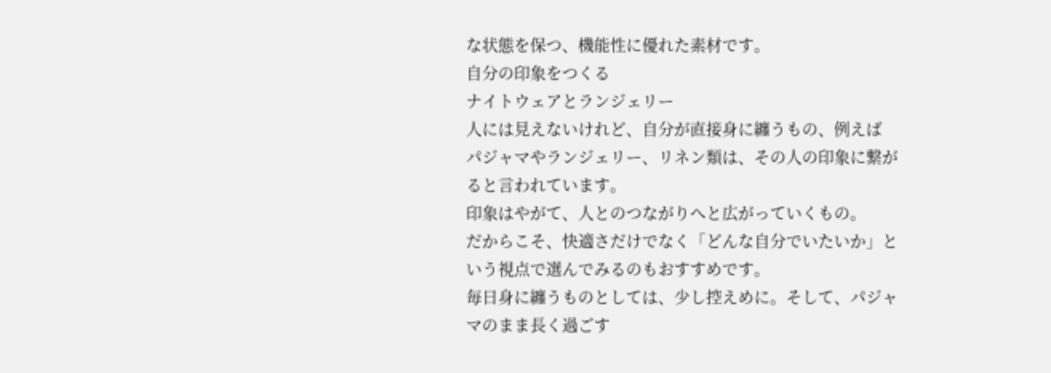な状態を保つ、機能性に優れた素材です。
自分の印象をつくる
ナイトウェアとランジェリー
人には見えないけれど、自分が直接身に纏うもの、例えば パジャマやランジェリー、リネン類は、その人の印象に繋がると言われています。
印象はやがて、人とのつながりへと広がっていくもの。
だからこそ、快適さだけでなく「どんな自分でいたいか」という視点で選んでみるのもおすすめです。
毎日身に纏うものとしては、少し控えめに。そして、パジャマのまま長く過ごす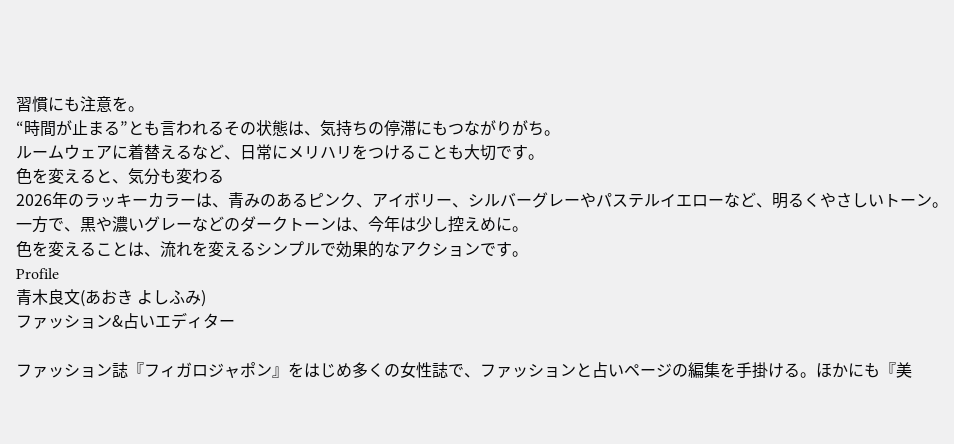習慣にも注意を。
“時間が止まる”とも言われるその状態は、気持ちの停滞にもつながりがち。
ルームウェアに着替えるなど、日常にメリハリをつけることも大切です。
色を変えると、気分も変わる
2026年のラッキーカラーは、青みのあるピンク、アイボリー、シルバーグレーやパステルイエローなど、明るくやさしいトーン。
一方で、黒や濃いグレーなどのダークトーンは、今年は少し控えめに。
色を変えることは、流れを変えるシンプルで効果的なアクションです。
Profile
青木良文(あおき よしふみ)
ファッション&占いエディター

ファッション誌『フィガロジャポン』をはじめ多くの女性誌で、ファッションと占いページの編集を手掛ける。ほかにも『美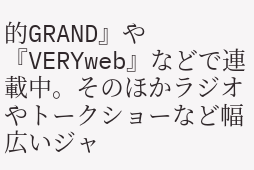的GRAND』や『VERYweb』などで連載中。そのほかラジオやトークショーなど幅広いジャ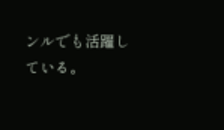ンルでも活躍している。